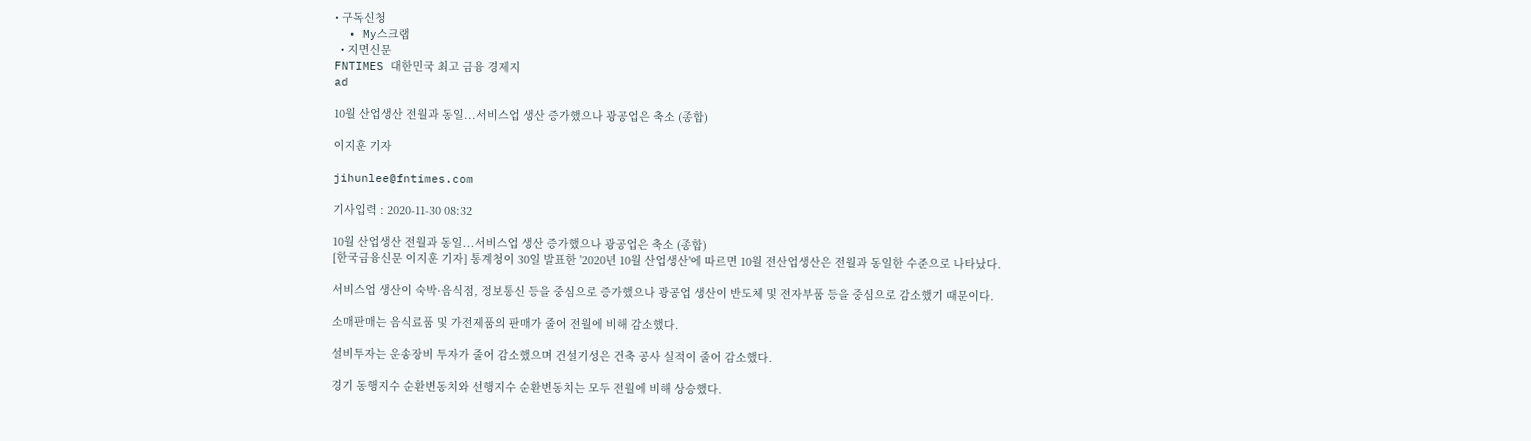• 구독신청
  • My스크랩
  • 지면신문
FNTIMES 대한민국 최고 금융 경제지
ad

10월 산업생산 전월과 동일...서비스업 생산 증가했으나 광공업은 축소 (종합)

이지훈 기자

jihunlee@fntimes.com

기사입력 : 2020-11-30 08:32

10월 산업생산 전월과 동일...서비스업 생산 증가했으나 광공업은 축소 (종합)
[한국금융신문 이지훈 기자] 통계청이 30일 발표한 '2020년 10월 산업생산'에 따르면 10월 전산업생산은 전월과 동일한 수준으로 나타났다.

서비스업 생산이 숙박·음식점, 정보통신 등을 중심으로 증가했으나 광공업 생산이 반도체 및 전자부품 등을 중심으로 감소했기 때문이다.

소매판매는 음식료품 및 가전제품의 판매가 줄어 전월에 비해 감소했다.

설비투자는 운송장비 투자가 줄어 감소했으며 건설기성은 건축 공사 실적이 줄어 감소했다.

경기 동행지수 순환변동치와 선행지수 순환변동치는 모두 전월에 비해 상승했다.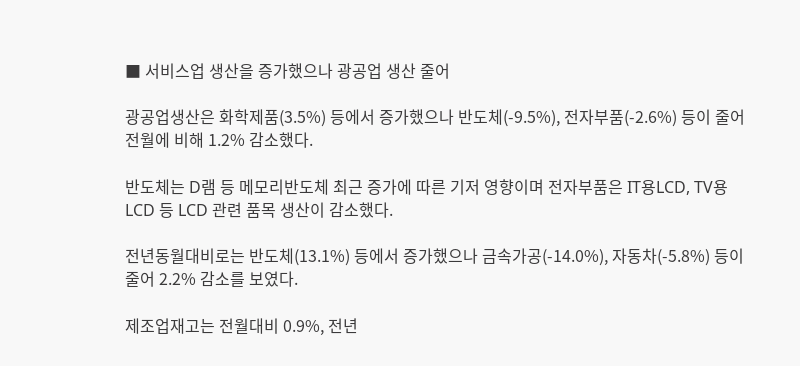■ 서비스업 생산을 증가했으나 광공업 생산 줄어

광공업생산은 화학제품(3.5%) 등에서 증가했으나 반도체(-9.5%), 전자부품(-2.6%) 등이 줄어 전월에 비해 1.2% 감소했다.

반도체는 D램 등 메모리반도체 최근 증가에 따른 기저 영향이며 전자부품은 IT용LCD, TV용LCD 등 LCD 관련 품목 생산이 감소했다.

전년동월대비로는 반도체(13.1%) 등에서 증가했으나 금속가공(-14.0%), 자동차(-5.8%) 등이 줄어 2.2% 감소를 보였다.

제조업재고는 전월대비 0.9%, 전년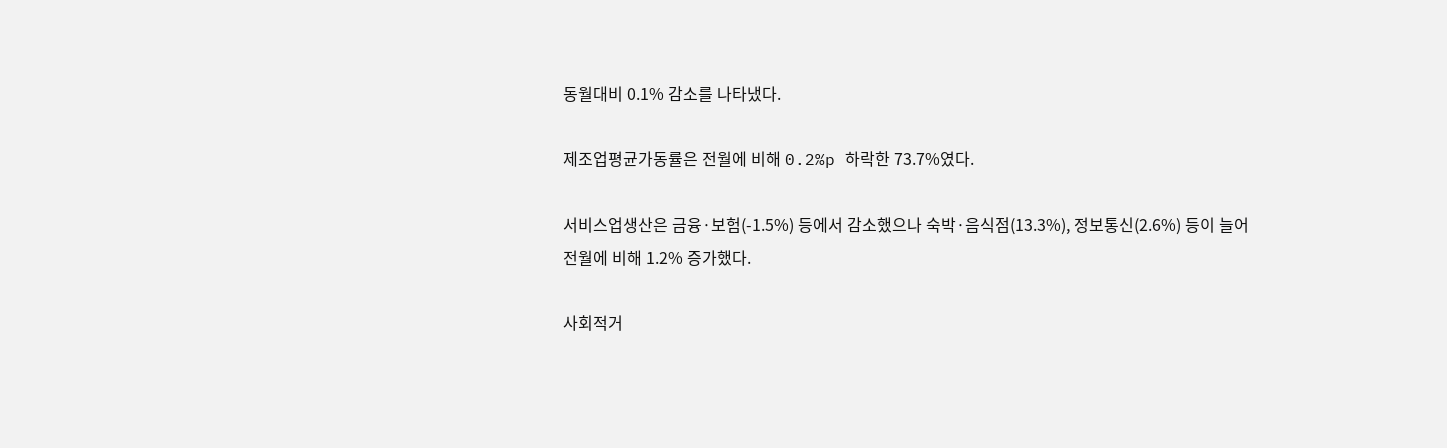동월대비 0.1% 감소를 나타냈다.

제조업평균가동률은 전월에 비해 0.2%p 하락한 73.7%였다.

서비스업생산은 금융·보험(-1.5%) 등에서 감소했으나 숙박·음식점(13.3%), 정보통신(2.6%) 등이 늘어 전월에 비해 1.2% 증가했다.

사회적거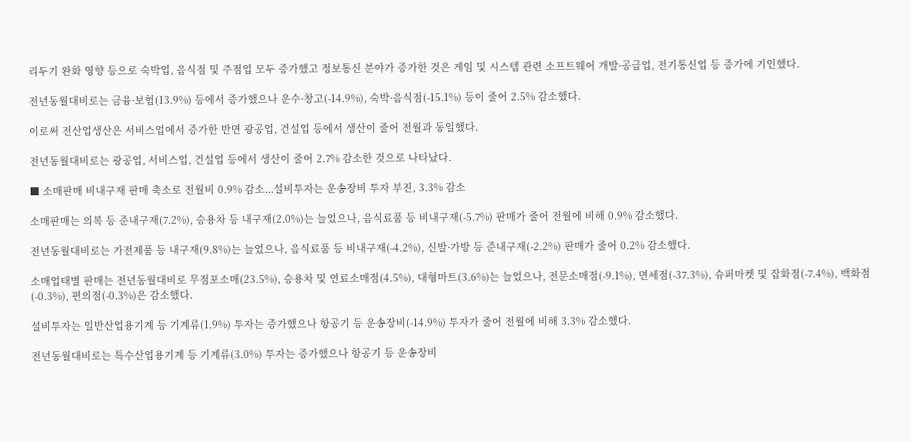리두기 완화 영향 등으로 숙박업, 음식점 및 주점업 모두 증가했고 정보통신 분야가 증가한 것은 게임 및 시스템 관련 소프트웨어 개발·공급업, 전기통신업 등 증가에 기인했다.

전년동월대비로는 금융·보험(13.9%) 등에서 증가했으나 운수·창고(-14.9%), 숙박·음식점(-15.1%) 등이 줄어 2.5% 감소했다.

이로써 전산업생산은 서비스업에서 증가한 반면 광공업, 건설업 등에서 생산이 줄어 전월과 동일했다.

전년동월대비로는 광공업, 서비스업, 건설업 등에서 생산이 줄어 2.7% 감소한 것으로 나타났다.

■ 소매판매 비내구재 판매 축소로 전월비 0.9% 감소...설비투자는 운송장비 투자 부진, 3.3% 감소

소매판매는 의복 등 준내구재(7.2%), 승용차 등 내구재(2.0%)는 늘었으나, 음식료품 등 비내구재(-5.7%) 판매가 줄어 전월에 비해 0.9% 감소했다.

전년동월대비로는 가전제품 등 내구재(9.8%)는 늘었으나, 음식료품 등 비내구재(-4.2%), 신발·가방 등 준내구재(-2.2%) 판매가 줄어 0.2% 감소했다.

소매업태별 판매는 전년동월대비로 무점포소매(23.5%), 승용차 및 연료소매점(4.5%), 대형마트(3.6%)는 늘었으나, 전문소매점(-9.1%), 면세점(-37.3%), 슈퍼마켓 및 잡화점(-7.4%), 백화점(-0.3%), 편의점(-0.3%)은 감소했다.

설비투자는 일반산업용기계 등 기계류(1.9%) 투자는 증가했으나 항공기 등 운송장비(-14.9%) 투자가 줄어 전월에 비해 3.3% 감소했다.

전년동월대비로는 특수산업용기계 등 기계류(3.0%) 투자는 증가했으나 항공기 등 운송장비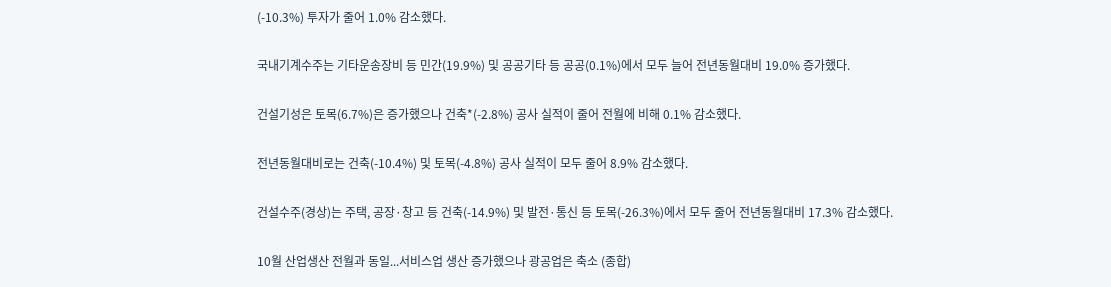(-10.3%) 투자가 줄어 1.0% 감소했다.

국내기계수주는 기타운송장비 등 민간(19.9%) 및 공공기타 등 공공(0.1%)에서 모두 늘어 전년동월대비 19.0% 증가했다.

건설기성은 토목(6.7%)은 증가했으나 건축*(-2.8%) 공사 실적이 줄어 전월에 비해 0.1% 감소했다.

전년동월대비로는 건축(-10.4%) 및 토목(-4.8%) 공사 실적이 모두 줄어 8.9% 감소했다.

건설수주(경상)는 주택, 공장·창고 등 건축(-14.9%) 및 발전·통신 등 토목(-26.3%)에서 모두 줄어 전년동월대비 17.3% 감소했다.

10월 산업생산 전월과 동일...서비스업 생산 증가했으나 광공업은 축소 (종합)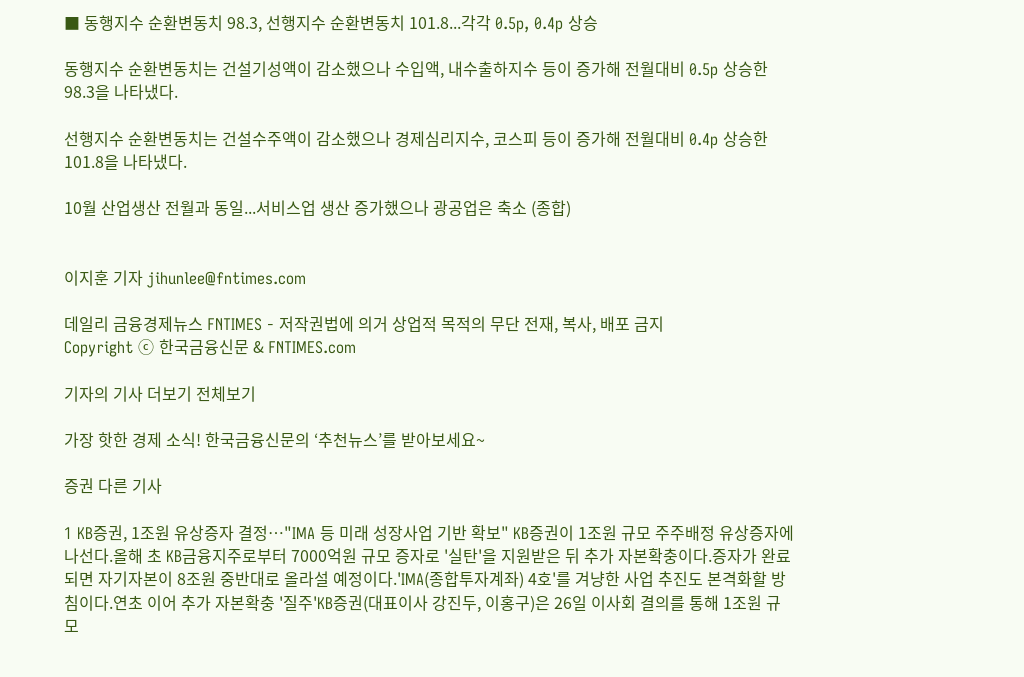■ 동행지수 순환변동치 98.3, 선행지수 순환변동치 101.8...각각 0.5p, 0.4p 상승

동행지수 순환변동치는 건설기성액이 감소했으나 수입액, 내수출하지수 등이 증가해 전월대비 0.5p 상승한 98.3을 나타냈다.

선행지수 순환변동치는 건설수주액이 감소했으나 경제심리지수, 코스피 등이 증가해 전월대비 0.4p 상승한 101.8을 나타냈다.

10월 산업생산 전월과 동일...서비스업 생산 증가했으나 광공업은 축소 (종합)


이지훈 기자 jihunlee@fntimes.com

데일리 금융경제뉴스 FNTIMES - 저작권법에 의거 상업적 목적의 무단 전재, 복사, 배포 금지
Copyright ⓒ 한국금융신문 & FNTIMES.com

기자의 기사 더보기 전체보기

가장 핫한 경제 소식! 한국금융신문의 ‘추천뉴스’를 받아보세요~

증권 다른 기사

1 KB증권, 1조원 유상증자 결정…"IMA 등 미래 성장사업 기반 확보" KB증권이 1조원 규모 주주배정 유상증자에 나선다.올해 초 KB금융지주로부터 7000억원 규모 증자로 '실탄'을 지원받은 뒤 추가 자본확충이다.증자가 완료되면 자기자본이 8조원 중반대로 올라설 예정이다.'IMA(종합투자계좌) 4호'를 겨냥한 사업 추진도 본격화할 방침이다.연초 이어 추가 자본확충 '질주'KB증권(대표이사 강진두, 이홍구)은 26일 이사회 결의를 통해 1조원 규모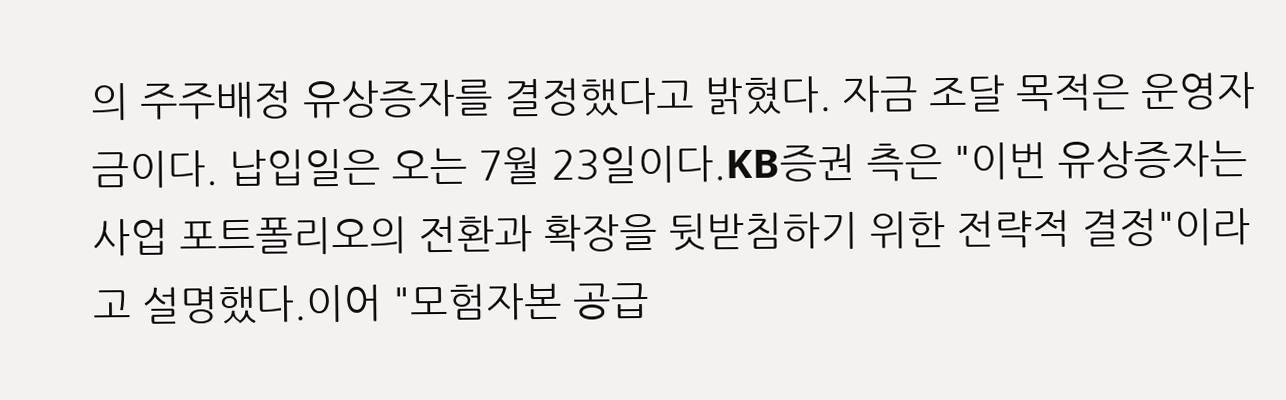의 주주배정 유상증자를 결정했다고 밝혔다. 자금 조달 목적은 운영자금이다. 납입일은 오는 7월 23일이다.KB증권 측은 "이번 유상증자는 사업 포트폴리오의 전환과 확장을 뒷받침하기 위한 전략적 결정"이라고 설명했다.이어 "모험자본 공급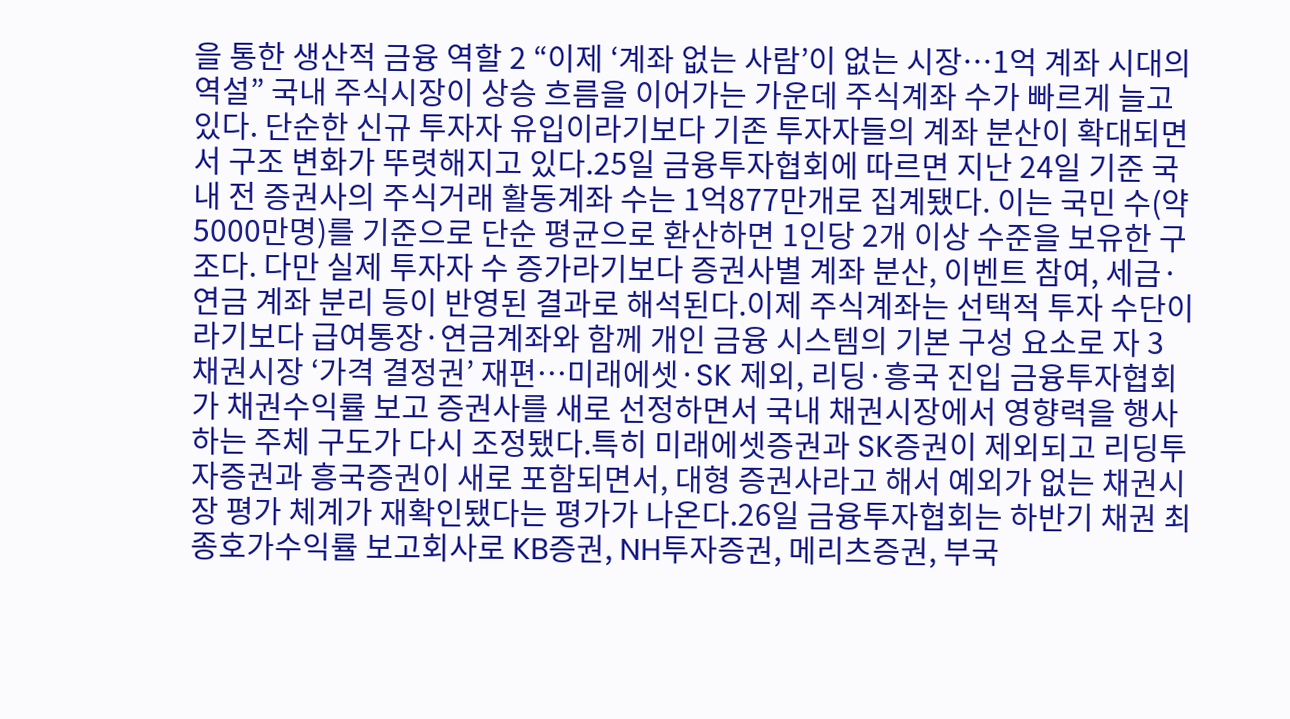을 통한 생산적 금융 역할 2 “이제 ‘계좌 없는 사람’이 없는 시장…1억 계좌 시대의 역설” 국내 주식시장이 상승 흐름을 이어가는 가운데 주식계좌 수가 빠르게 늘고 있다. 단순한 신규 투자자 유입이라기보다 기존 투자자들의 계좌 분산이 확대되면서 구조 변화가 뚜렷해지고 있다.25일 금융투자협회에 따르면 지난 24일 기준 국내 전 증권사의 주식거래 활동계좌 수는 1억877만개로 집계됐다. 이는 국민 수(약 5000만명)를 기준으로 단순 평균으로 환산하면 1인당 2개 이상 수준을 보유한 구조다. 다만 실제 투자자 수 증가라기보다 증권사별 계좌 분산, 이벤트 참여, 세금·연금 계좌 분리 등이 반영된 결과로 해석된다.이제 주식계좌는 선택적 투자 수단이라기보다 급여통장·연금계좌와 함께 개인 금융 시스템의 기본 구성 요소로 자 3 채권시장 ‘가격 결정권’ 재편…미래에셋·SK 제외, 리딩·흥국 진입 금융투자협회가 채권수익률 보고 증권사를 새로 선정하면서 국내 채권시장에서 영향력을 행사하는 주체 구도가 다시 조정됐다.특히 미래에셋증권과 SK증권이 제외되고 리딩투자증권과 흥국증권이 새로 포함되면서, 대형 증권사라고 해서 예외가 없는 채권시장 평가 체계가 재확인됐다는 평가가 나온다.26일 금융투자협회는 하반기 채권 최종호가수익률 보고회사로 KB증권, NH투자증권, 메리츠증권, 부국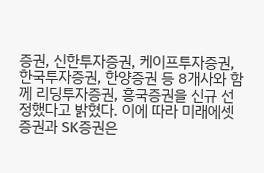증권, 신한투자증권, 케이프투자증권, 한국투자증권, 한양증권 등 8개사와 함께 리딩투자증권, 흥국증권을 신규 선정했다고 밝혔다. 이에 따라 미래에셋증권과 SK증권은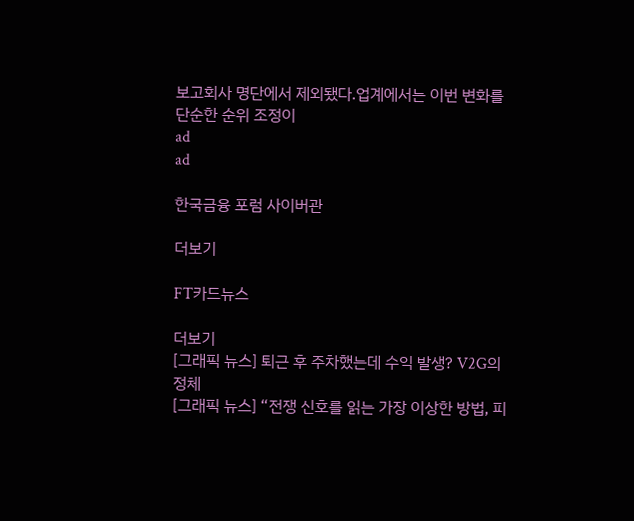보고회사 명단에서 제외됐다.업계에서는 이번 변화를 단순한 순위 조정이
ad
ad

한국금융 포럼 사이버관

더보기

FT카드뉴스

더보기
[그래픽 뉴스] 퇴근 후 주차했는데 수익 발생? V2G의 정체
[그래픽 뉴스] “전쟁 신호를 읽는 가장 이상한 방법, 피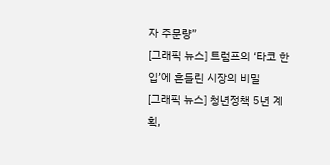자 주문량”
[그래픽 뉴스] 트럼프의 ‘타코 한 입’에 흔들린 시장의 비밀
[그래픽 뉴스] 청년정책 5년 계획,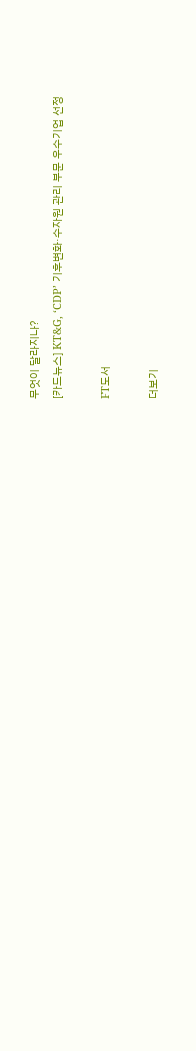무엇이 달라지나?
[카드뉴스] KT&G, ‘CDP’ 기후변화·수자원 관리 부문 우수기업 선정

FT도서

더보기